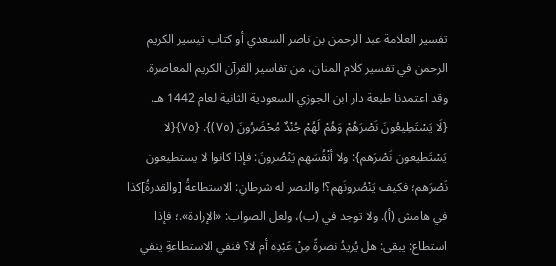تفسير العلامة عبد الرحمن بن ناصر السعدي أو كتاب تيسير الكريم الرحمن في تفسير كلام المنان، من تفاسير القرآن الكريم المعاصرة.
وقد اعتمدنا طبعة دار ابن الجوزي السعودية الثانية لعام 1442 هـ.
{لَا يَسْتَطِيعُونَ نَصْرَهُمْ وَهُمْ لَهُمْ جُنْدٌ مُحْضَرُونَ (۷٥)}. {۷٥}{لا يَسْتَطيعون نَصْرَهم}: ولا أنْفُسَهم يَنْصُرونَ: فإذا كانوا لا يستطيعون نَصْرَهم؛ فكيف يَنْصُرونَهم؟! والنصر له شرطانِ: الاستطاعةُ [والقدرةُ]كذا في هامش (أ). ولا توجد في (ب)، ولعل الصواب: «الإرادة».؛ فإذا استطاع: يبقى: هل يُريدُ نصرةً مِنْ عَبْدِه أم لا؟ فنفي الاستطاعةِ ينفي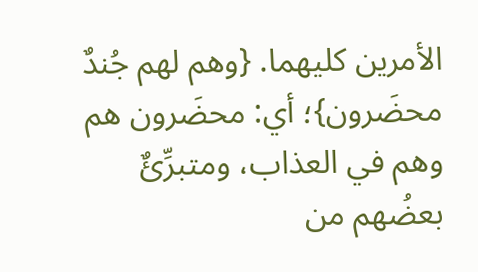الأمرين كليهما. {وهم لهم جُندٌ محضَرون}؛ أي: محضَرون هم وهم في العذاب، ومتبرِّئٌ بعضُهم من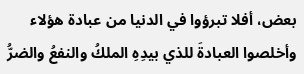بعض، أفلا تبرؤوا في الدنيا من عبادة هؤلاء وأخلصوا العبادةَ للذي بيدِهِ الملكُ والنفعُ والضرُّ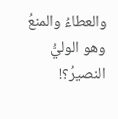والعطاءُ والمنعُ وهو الوليُّ النصيرُ؟!